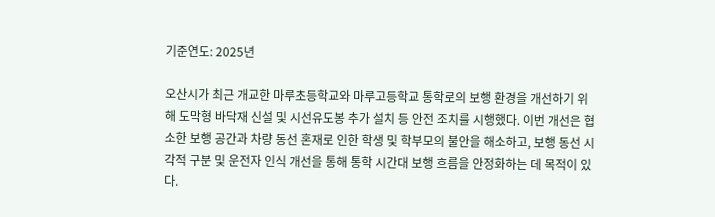기준연도: 2025년

오산시가 최근 개교한 마루초등학교와 마루고등학교 통학로의 보행 환경을 개선하기 위해 도막형 바닥재 신설 및 시선유도봉 추가 설치 등 안전 조치를 시행했다. 이번 개선은 협소한 보행 공간과 차량 동선 혼재로 인한 학생 및 학부모의 불안을 해소하고, 보행 동선 시각적 구분 및 운전자 인식 개선을 통해 통학 시간대 보행 흐름을 안정화하는 데 목적이 있다.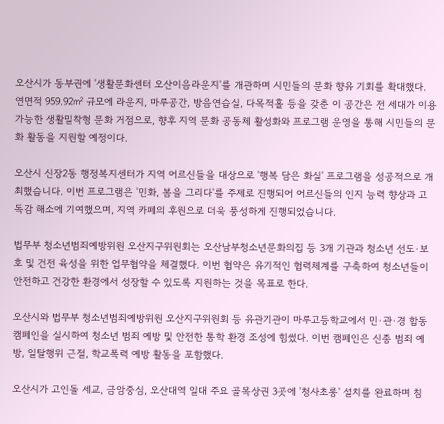오산시가 동부권에 '생활문화센터 오산이음라운지'를 개관하며 시민들의 문화 향유 기회를 확대했다. 연면적 959.92㎡ 규모에 라운지, 마루공간, 방음연습실, 다목적홀 등을 갖춘 이 공간은 전 세대가 이용 가능한 생활밀착형 문화 거점으로, 향후 지역 문화 공동체 활성화와 프로그램 운영을 통해 시민들의 문화 활동을 지원할 예정이다.

오산시 신장2동 행정복지센터가 지역 어르신들을 대상으로 '행복 담은 화실' 프로그램을 성공적으로 개최했습니다. 이번 프로그램은 '민화, 봄을 그리다'를 주제로 진행되어 어르신들의 인지 능력 향상과 고독감 해소에 기여했으며, 지역 카페의 후원으로 더욱 풍성하게 진행되었습니다.

법무부 청소년범죄예방위원 오산지구위원회는 오산남부청소년문화의집 등 3개 기관과 청소년 선도·보호 및 건전 육성을 위한 업무협약을 체결했다. 이번 협약은 유기적인 협력체계를 구축하여 청소년들이 안전하고 건강한 환경에서 성장할 수 있도록 지원하는 것을 목표로 한다.

오산시와 법무부 청소년범죄예방위원 오산지구위원회 등 유관기관이 마루고등학교에서 민·관·경 합동 캠페인을 실시하여 청소년 범죄 예방 및 안전한 통학 환경 조성에 힘썼다. 이번 캠페인은 신종 범죄 예방, 일탈행위 근절, 학교폭력 예방 활동을 포함했다.

오산시가 고인돌 세교, 금암중심, 오산대역 일대 주요 골목상권 3곳에 '청사초롱' 설치를 완료하며 침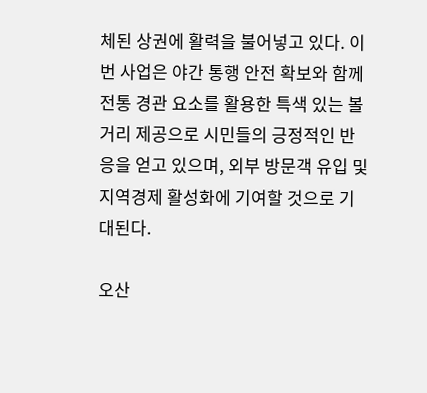체된 상권에 활력을 불어넣고 있다. 이번 사업은 야간 통행 안전 확보와 함께 전통 경관 요소를 활용한 특색 있는 볼거리 제공으로 시민들의 긍정적인 반응을 얻고 있으며, 외부 방문객 유입 및 지역경제 활성화에 기여할 것으로 기대된다.

오산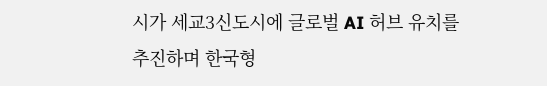시가 세교3신도시에 글로벌 AI 허브 유치를 추진하며 한국형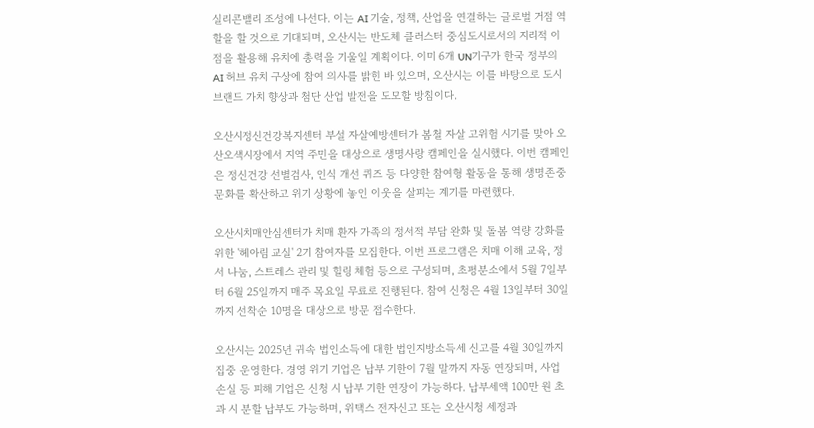실리콘밸리 조성에 나선다. 이는 AI 기술, 정책, 산업을 연결하는 글로벌 거점 역할을 할 것으로 기대되며, 오산시는 반도체 클러스터 중심도시로서의 지리적 이점을 활용해 유치에 총력을 기울일 계획이다. 이미 6개 UN기구가 한국 정부의 AI 허브 유치 구상에 참여 의사를 밝힌 바 있으며, 오산시는 이를 바탕으로 도시 브랜드 가치 향상과 첨단 산업 발전을 도모할 방침이다.

오산시정신건강복지센터 부설 자살예방센터가 봄철 자살 고위험 시기를 맞아 오산오색시장에서 지역 주민을 대상으로 생명사랑 캠페인을 실시했다. 이번 캠페인은 정신건강 선별검사, 인식 개선 퀴즈 등 다양한 참여형 활동을 통해 생명존중 문화를 확산하고 위기 상황에 놓인 이웃을 살피는 계기를 마련했다.

오산시치매안심센터가 치매 환자 가족의 정서적 부담 완화 및 돌봄 역량 강화를 위한 '헤아림 교실' 2기 참여자를 모집한다. 이번 프로그램은 치매 이해 교육, 정서 나눔, 스트레스 관리 및 힐링 체험 등으로 구성되며, 초평분소에서 5월 7일부터 6월 25일까지 매주 목요일 무료로 진행된다. 참여 신청은 4월 13일부터 30일까지 선착순 10명을 대상으로 방문 접수한다.

오산시는 2025년 귀속 법인소득에 대한 법인지방소득세 신고를 4월 30일까지 집중 운영한다. 경영 위기 기업은 납부 기한이 7월 말까지 자동 연장되며, 사업 손실 등 피해 기업은 신청 시 납부 기한 연장이 가능하다. 납부세액 100만 원 초과 시 분할 납부도 가능하며, 위택스 전자신고 또는 오산시청 세정과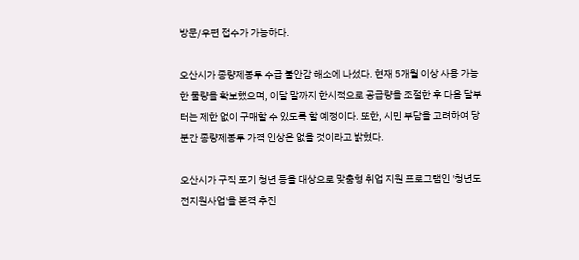방문/우편 접수가 가능하다.

오산시가 종량제봉투 수급 불안감 해소에 나섰다. 현재 5개월 이상 사용 가능한 물량을 확보했으며, 이달 말까지 한시적으로 공급량을 조절한 후 다음 달부터는 제한 없이 구매할 수 있도록 할 예정이다. 또한, 시민 부담을 고려하여 당분간 종량제봉투 가격 인상은 없을 것이라고 밝혔다.

오산시가 구직 포기 청년 등을 대상으로 맞춤형 취업 지원 프로그램인 '청년도전지원사업'을 본격 추진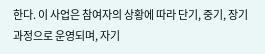한다. 이 사업은 참여자의 상황에 따라 단기, 중기, 장기 과정으로 운영되며, 자기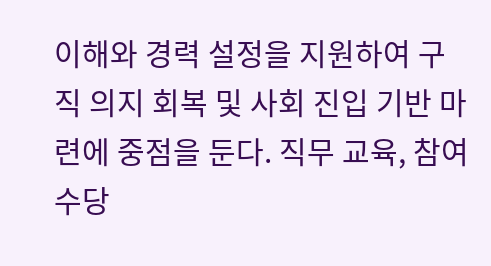이해와 경력 설정을 지원하여 구직 의지 회복 및 사회 진입 기반 마련에 중점을 둔다. 직무 교육, 참여 수당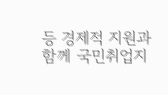등 경제적 지원과 함께 국민취업지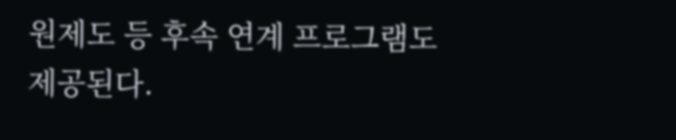원제도 등 후속 연계 프로그램도 제공된다.